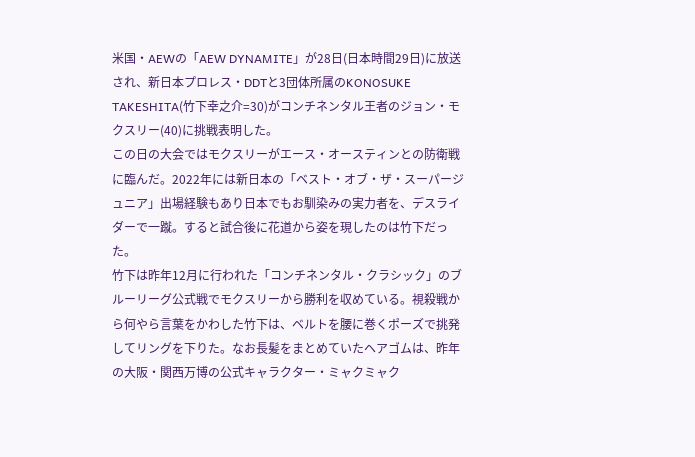米国・AEWの「AEW DYNAMITE」が28日(日本時間29日)に放送され、新日本プロレス・DDTと3団体所属のKONOSUKE TAKESHITA(竹下幸之介=30)がコンチネンタル王者のジョン・モクスリー(40)に挑戦表明した。
この日の大会ではモクスリーがエース・オースティンとの防衛戦に臨んだ。2022年には新日本の「ベスト・オブ・ザ・スーパージュニア」出場経験もあり日本でもお馴染みの実力者を、デスライダーで一蹴。すると試合後に花道から姿を現したのは竹下だった。
竹下は昨年12月に行われた「コンチネンタル・クラシック」のブルーリーグ公式戦でモクスリーから勝利を収めている。視殺戦から何やら言葉をかわした竹下は、ベルトを腰に巻くポーズで挑発してリングを下りた。なお長髪をまとめていたヘアゴムは、昨年の大阪・関西万博の公式キャラクター・ミャクミャク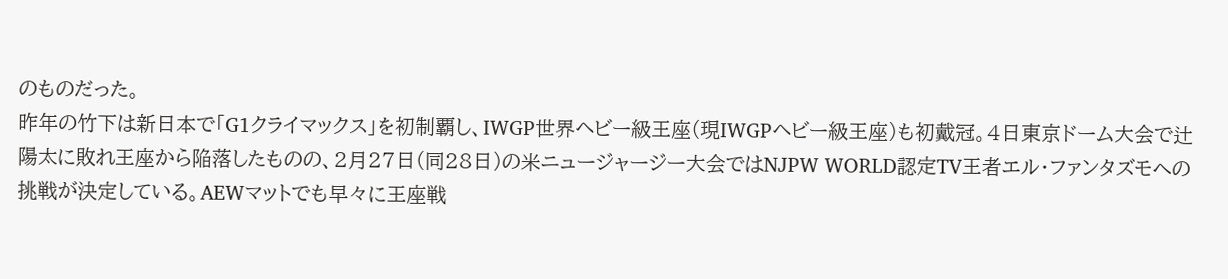のものだった。
昨年の竹下は新日本で「G1クライマックス」を初制覇し、IWGP世界ヘビー級王座(現IWGPヘビー級王座)も初戴冠。4日東京ドーム大会で辻陽太に敗れ王座から陥落したものの、2月27日(同28日)の米ニュージャージー大会ではNJPW WORLD認定TV王者エル・ファンタズモへの挑戦が決定している。AEWマットでも早々に王座戦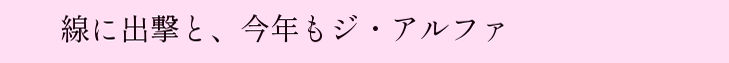線に出撃と、今年もジ・アルファ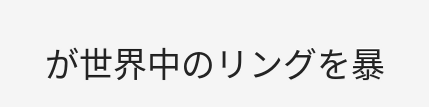が世界中のリングを暴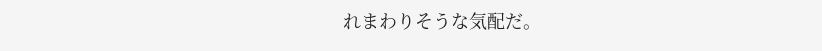れまわりそうな気配だ。